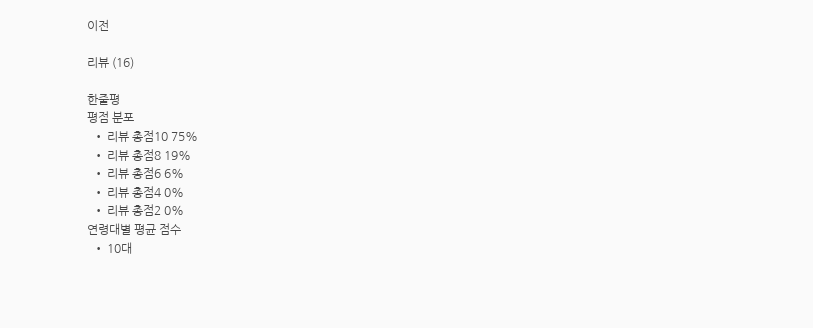이전

리뷰 (16)

한줄평
평점 분포
  • 리뷰 총점10 75%
  • 리뷰 총점8 19%
  • 리뷰 총점6 6%
  • 리뷰 총점4 0%
  • 리뷰 총점2 0%
연령대별 평균 점수
  • 10대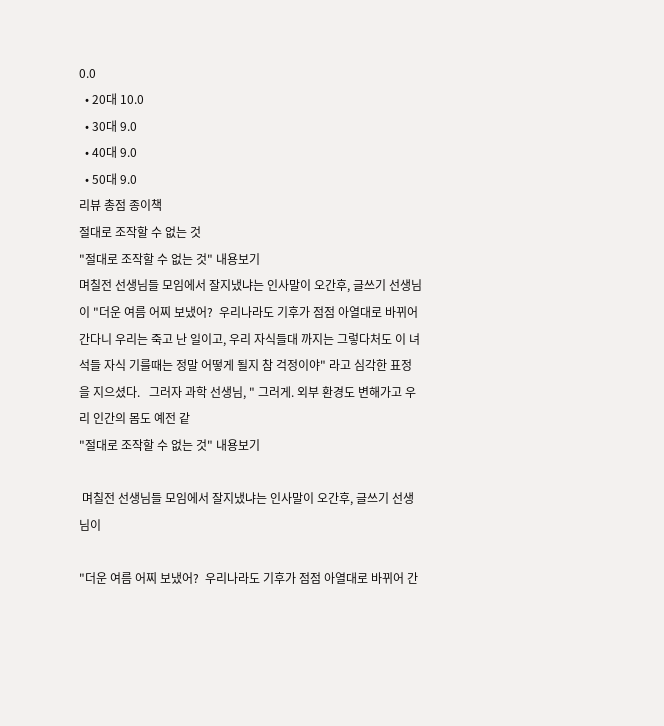0.0
  • 20대 10.0
  • 30대 9.0
  • 40대 9.0
  • 50대 9.0
리뷰 총점 종이책
절대로 조작할 수 없는 것
"절대로 조작할 수 없는 것" 내용보기
며칠전 선생님들 모임에서 잘지냈냐는 인사말이 오간후, 글쓰기 선생님이 "더운 여름 어찌 보냈어?  우리나라도 기후가 점점 아열대로 바뀌어 간다니 우리는 죽고 난 일이고, 우리 자식들대 까지는 그렇다처도 이 녀석들 자식 기를때는 정말 어떻게 될지 참 걱정이야" 라고 심각한 표정을 지으셨다.   그러자 과학 선생님, " 그러게. 외부 환경도 변해가고 우리 인간의 몸도 예전 같
"절대로 조작할 수 없는 것" 내용보기

 며칠전 선생님들 모임에서 잘지냈냐는 인사말이 오간후, 글쓰기 선생님이

"더운 여름 어찌 보냈어?  우리나라도 기후가 점점 아열대로 바뀌어 간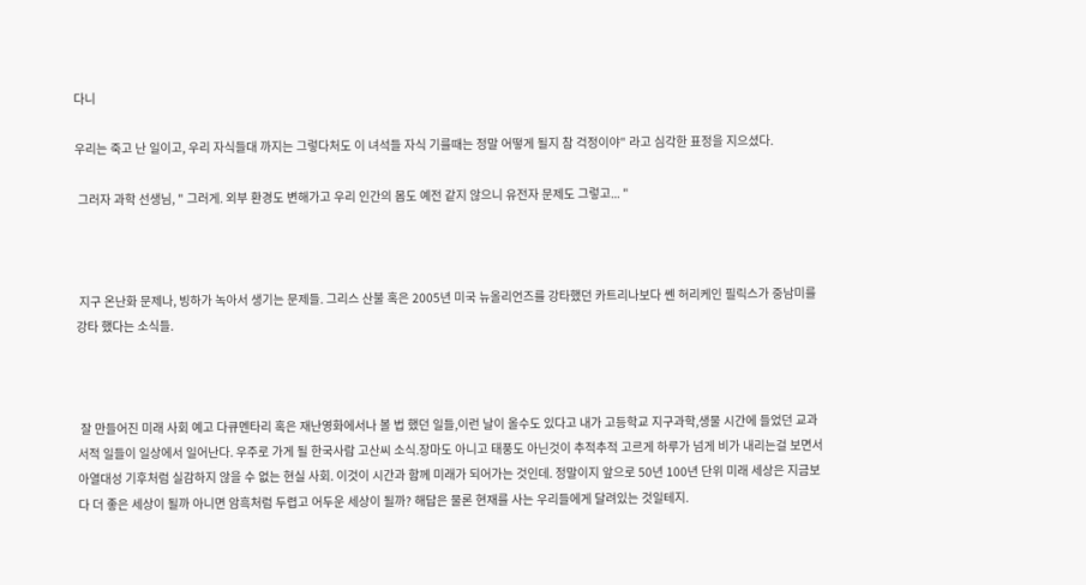다니

우리는 죽고 난 일이고, 우리 자식들대 까지는 그렇다처도 이 녀석들 자식 기를때는 정말 어떻게 될지 참 걱정이야" 라고 심각한 표정을 지으셨다.

 그러자 과학 선생님, " 그러게. 외부 환경도 변해가고 우리 인간의 몸도 예전 같지 않으니 유전자 문제도 그렇고... "



 지구 온난화 문제나, 빙하가 녹아서 생기는 문제들. 그리스 산불 혹은 2005년 미국 뉴올리언즈를 강타했던 카트리나보다 쎈 허리케인 필릭스가 중남미를 강타 했다는 소식들.



 잘 만들어진 미래 사회 예고 다큐멘타리 혹은 재난영화에서나 볼 법 했던 일들,이런 날이 올수도 있다고 내가 고등학교 지구과학,생물 시간에 들었던 교과서적 일들이 일상에서 일어난다. 우주로 가게 될 한국사람 고산씨 소식.장마도 아니고 태풍도 아닌것이 추적추적 고르게 하루가 넘게 비가 내리는걸 보면서 아열대성 기후처럼 실감하지 않을 수 없는 현실 사회. 이것이 시간과 함께 미래가 되어가는 것인데. 정말이지 앞으로 50년 100년 단위 미래 세상은 지금보다 더 좋은 세상이 될까 아니면 암흑처럼 두렵고 어두운 세상이 될까? 해답은 물론 현재를 사는 우리들에게 달려있는 것일테지.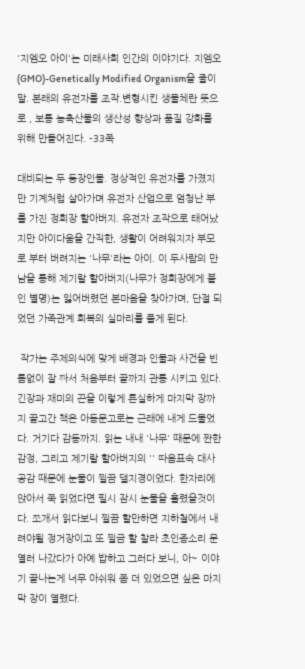'지엠오 아이'는 미래사회 인간의 이야기다. 지엠오(GMO)-Genetically Modified Organism을 줄이 말. 본래의 유전자를 조작.변형시킨 생물체란 뜻으로 , 보통 농축산물의 생산성 향상과 품질 강화를 위해 만들어진다. -33쪽

대비되는 두 등장인물. 정상적인 유전자를 가졌지만 기계처럼 살아가며 유전자 산업으로 엄청난 부를 가진 정회장 할아버지. 유전자 조작으로 태어났지만 아이다움을 간직한, 생활이 어려워지자 부모로 부터 버려지는 '나무'라는 아이. 이 두사람의 만남을 통해 제기랄 할아버지(나무가 정회장에게 붙인 별명)는 잃어버렸던 본마음을 찾아가며, 단절 되었던 가족관계 회복의 실마리를 풀게 된다.

 작가는 주제의식에 맞게 배경과 인물과 사건을 빈틈없이 잘 짜서 처음부터 끝까지 관통 시키고 있다. 긴장과 재미의 끈을 이렇게 튼실하게 마지막 장까지 끌고간 책은 아동문고로는 근래에 내게 드물었다. 거기다 감동까지. 읽는 내내 '나무' 때문에 짠한 감정, 그리고 제기랄 할아버지의 '' 따옴표속 대사 공감 때문에 눈물이 찔끔 댈지경이었다. 한자리에 앉아서 쭉 읽었다면 필시 잠시 눈물을 흘렸을것이다. 쪼개서 읽다보니 찔끔 할만하면 지하철에서 내려야될 정거장이고 또 찔금 할 찰라 초인종소리 문열러 나갔다가 아예 밥하고 그러다 보니, 아~ 이야기 끝나는게 너무 아쉬워 쫌 더 있었으면 싶은 마지막 장이 열렸다.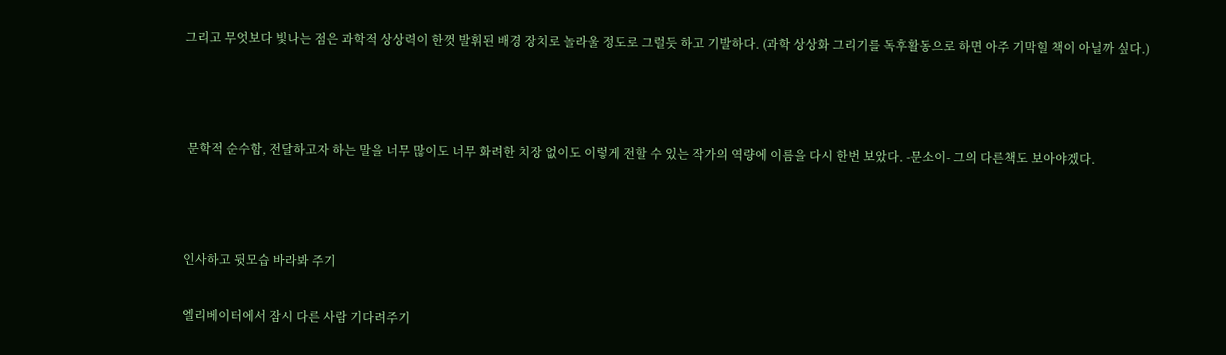그리고 무엇보다 빛나는 점은 과학적 상상력이 한껏 발휘된 배경 장치로 놀라울 정도로 그럴듯 하고 기발하다. (과학 상상화 그리기를 독후활동으로 하면 아주 기막힐 책이 아닐까 싶다.)



 문학적 순수함, 전달하고자 하는 말을 너무 많이도 너무 화려한 치장 없이도 이렇게 전할 수 있는 작가의 역량에 이름을 다시 한번 보았다. -문소이- 그의 다른책도 보아야겠다.



인사하고 뒷모습 바라봐 주기

엘리베이터에서 잠시 다른 사람 기다려주기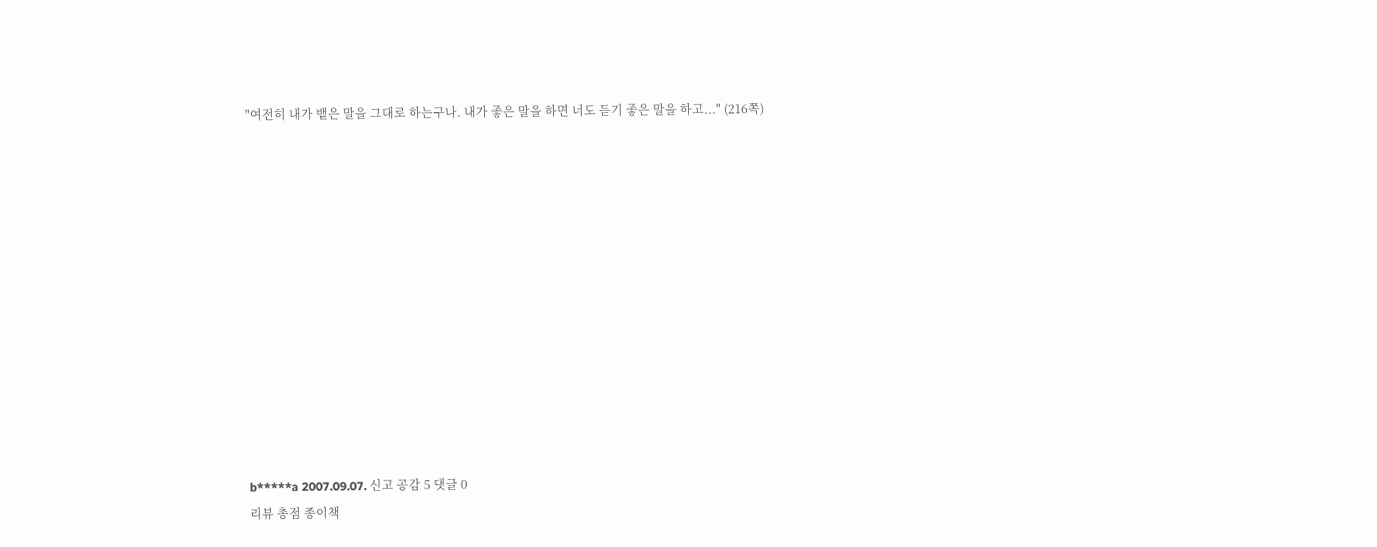"여전히 내가 뱉은 말을 그대로 하는구나. 내가 좋은 말을 하면 너도 듣기 좋은 말을 하고..." (216쪽)













b*****a 2007.09.07. 신고 공감 5 댓글 0
리뷰 총점 종이책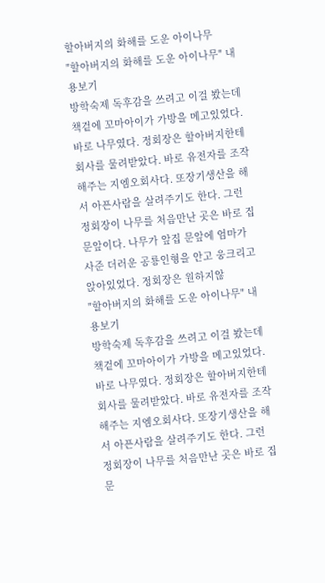할아버지의 화해를 도운 아이나무
"할아버지의 화해를 도운 아이나무" 내용보기
방학숙제 독후감을 쓰려고 이걸 봤는데 책겉에 꼬마아이가 가방을 메고있었다. 바로 나무였다. 정회장은 할아버지한테 회사를 물려받았다. 바로 유전자를 조작해주는 지엠오회사다. 또장기생산을 해서 아픈사람을 살려주기도 한다. 그런 정회장이 나무를 처음만난 곳은 바로 집문앞이다. 나무가 앞집 문앞에 엄마가 사준 더러운 공룡인형을 안고 웅크리고 앉아있었다. 정회장은 원하지않
"할아버지의 화해를 도운 아이나무" 내용보기
방학숙제 독후감을 쓰려고 이걸 봤는데 책겉에 꼬마아이가 가방을 메고있었다. 바로 나무였다. 정회장은 할아버지한테 회사를 물려받았다. 바로 유전자를 조작해주는 지엠오회사다. 또장기생산을 해서 아픈사람을 살려주기도 한다. 그런 정회장이 나무를 처음만난 곳은 바로 집문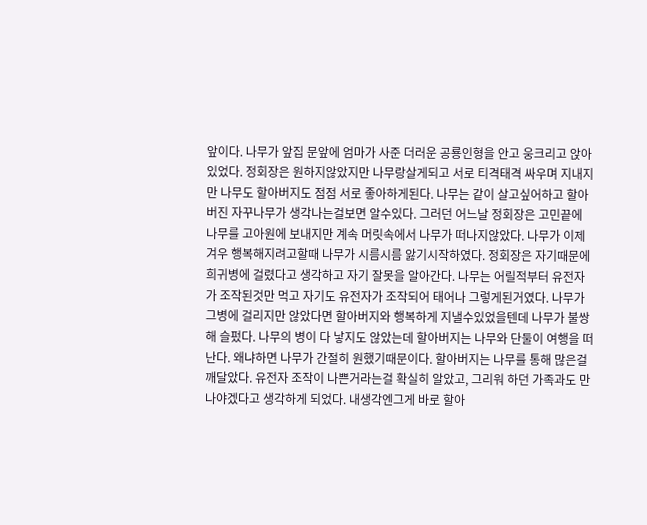앞이다. 나무가 앞집 문앞에 엄마가 사준 더러운 공룡인형을 안고 웅크리고 앉아있었다. 정회장은 원하지않았지만 나무랑살게되고 서로 티격태격 싸우며 지내지만 나무도 할아버지도 점점 서로 좋아하게된다. 나무는 같이 살고싶어하고 할아버진 자꾸나무가 생각나는걸보면 알수있다. 그러던 어느날 정회장은 고민끝에 나무를 고아원에 보내지만 계속 머릿속에서 나무가 떠나지않았다. 나무가 이제겨우 행복해지려고할때 나무가 시름시름 앓기시작하였다. 정회장은 자기때문에 희귀병에 걸렸다고 생각하고 자기 잘못을 알아간다. 나무는 어릴적부터 유전자가 조작된것만 먹고 자기도 유전자가 조작되어 태어나 그렇게된거였다. 나무가 그병에 걸리지만 않았다면 할아버지와 행복하게 지낼수있었을텐데 나무가 불쌍해 슬펐다. 나무의 병이 다 낳지도 않았는데 할아버지는 나무와 단둘이 여행을 떠난다. 왜냐하면 나무가 간절히 원했기때문이다. 할아버지는 나무를 통해 많은걸 깨달았다. 유전자 조작이 나쁜거라는걸 확실히 알았고, 그리워 하던 가족과도 만나야겠다고 생각하게 되었다. 내생각엔그게 바로 할아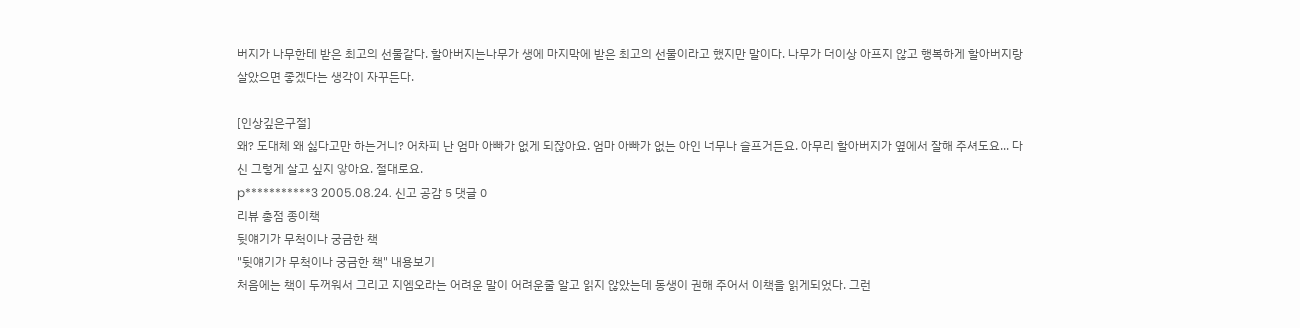버지가 나무한테 받은 최고의 선물같다. 할아버지는나무가 생에 마지막에 받은 최고의 선물이라고 했지만 말이다. 나무가 더이상 아프지 않고 행복하게 할아버지랑 살았으면 좋겠다는 생각이 자꾸든다.

[인상깊은구절]
왜? 도대체 왜 싫다고만 하는거니? 어차피 난 엄마 아빠가 없게 되잖아요. 엄마 아빠가 없는 아인 너무나 슬프거든요. 아무리 할아버지가 옆에서 잘해 주셔도요... 다신 그렇게 살고 싶지 앟아요. 절대로요.
p***********3 2005.08.24. 신고 공감 5 댓글 0
리뷰 총점 종이책
뒷얘기가 무척이나 궁금한 책
"뒷얘기가 무척이나 궁금한 책" 내용보기
처음에는 책이 두꺼워서 그리고 지엠오라는 어려운 말이 어려운줄 알고 읽지 않았는데 동생이 권해 주어서 이책을 읽게되었다. 그런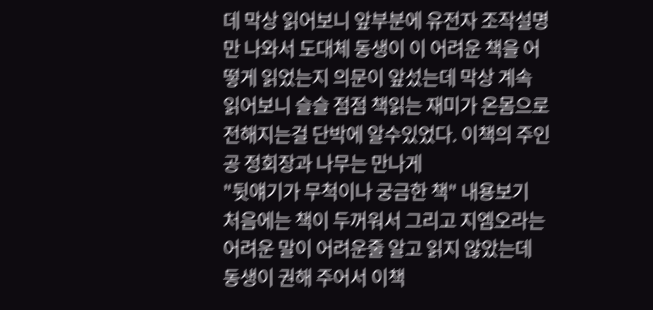데 막상 읽어보니 앞부분에 유전자 조작설명만 나와서 도대체 동생이 이 어려운 책을 어떻게 읽었는지 의문이 앞섰는데 막상 계속 읽어보니 슬슬 점점 책읽는 재미가 온몸으로 전해지는걸 단박에 알수있었다. 이책의 주인공 정회장과 나무는 만나게
"뒷얘기가 무척이나 궁금한 책" 내용보기
처음에는 책이 두꺼워서 그리고 지엠오라는 어려운 말이 어려운줄 알고 읽지 않았는데 동생이 권해 주어서 이책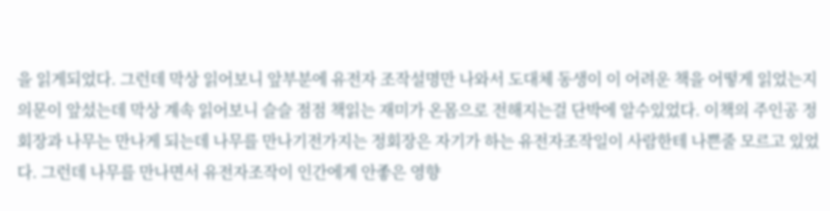을 읽게되었다. 그런데 막상 읽어보니 앞부분에 유전자 조작설명만 나와서 도대체 동생이 이 어려운 책을 어떻게 읽었는지 의문이 앞섰는데 막상 계속 읽어보니 슬슬 점점 책읽는 재미가 온몸으로 전해지는걸 단박에 알수있었다. 이책의 주인공 정회장과 나무는 만나게 되는데 나무를 만나기전가지는 정회장은 자기가 하는 유전자조작일이 사람한테 나쁜줄 모르고 있었다. 그런데 나무를 만나면서 유전자조작이 인간에게 안좋은 영향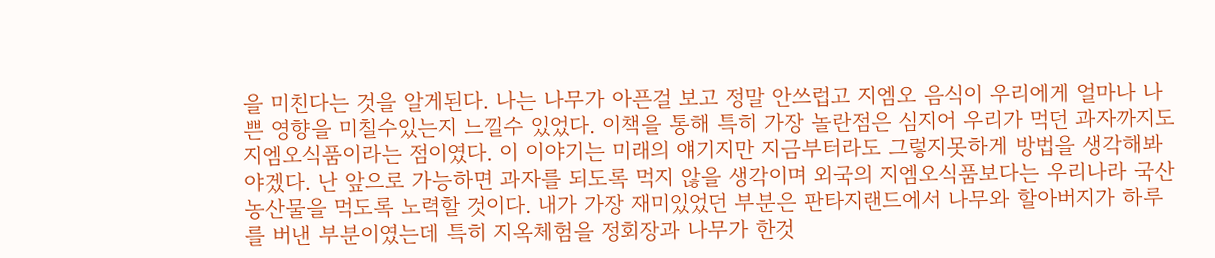을 미친다는 것을 알게된다. 나는 나무가 아픈걸 보고 정말 안쓰럽고 지엠오 음식이 우리에게 얼마나 나쁜 영향을 미칠수있는지 느낄수 있었다. 이책을 통해 특히 가장 놀란점은 심지어 우리가 먹던 과자까지도 지엠오식품이라는 점이였다. 이 이야기는 미래의 얘기지만 지금부터라도 그렇지못하게 방법을 생각해봐야겠다. 난 앞으로 가능하면 과자를 되도록 먹지 않을 생각이며 외국의 지엠오식품보다는 우리나라 국산농산물을 먹도록 노력할 것이다. 내가 가장 재미있었던 부분은 판타지랜드에서 나무와 할아버지가 하루를 버낸 부분이였는데 특히 지옥체험을 정회장과 나무가 한것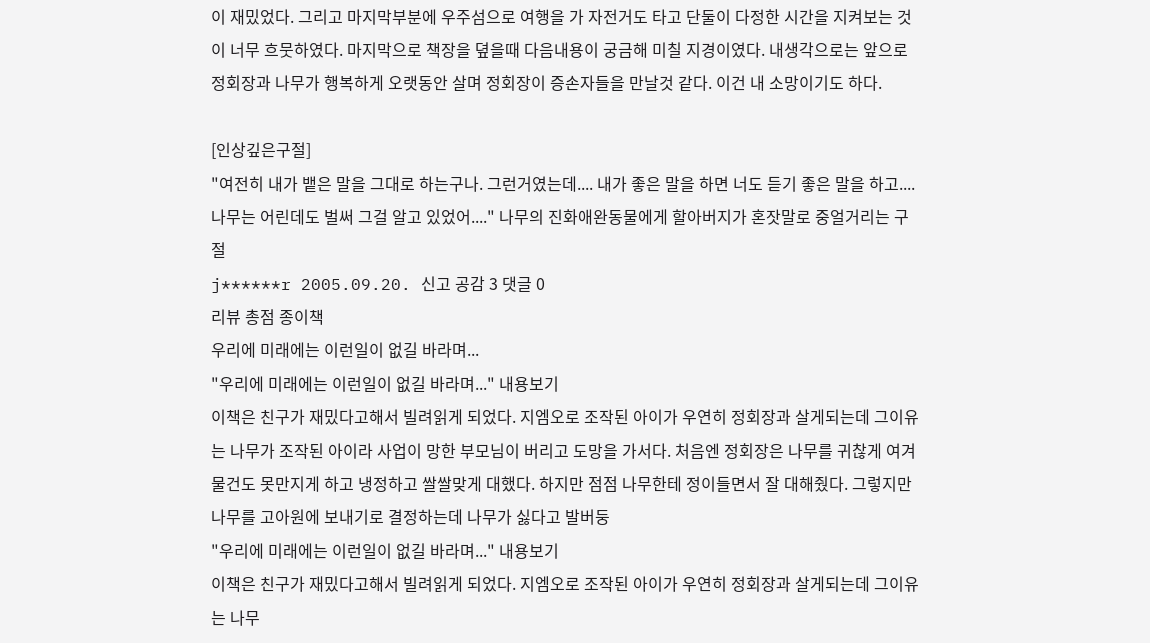이 재밌었다. 그리고 마지막부분에 우주섬으로 여행을 가 자전거도 타고 단둘이 다정한 시간을 지켜보는 것이 너무 흐뭇하였다. 마지막으로 책장을 뎦을때 다음내용이 궁금해 미칠 지경이였다. 내생각으로는 앞으로 정회장과 나무가 행복하게 오랫동안 살며 정회장이 증손자들을 만날것 같다. 이건 내 소망이기도 하다.

[인상깊은구절]
"여전히 내가 뱉은 말을 그대로 하는구나. 그런거였는데.... 내가 좋은 말을 하면 너도 듣기 좋은 말을 하고.... 나무는 어린데도 벌써 그걸 알고 있었어...." 나무의 진화애완동물에게 할아버지가 혼잣말로 중얼거리는 구절
j******r 2005.09.20. 신고 공감 3 댓글 0
리뷰 총점 종이책
우리에 미래에는 이런일이 없길 바라며...
"우리에 미래에는 이런일이 없길 바라며..." 내용보기
이책은 친구가 재밌다고해서 빌려읽게 되었다. 지엠오로 조작된 아이가 우연히 정회장과 살게되는데 그이유는 나무가 조작된 아이라 사업이 망한 부모님이 버리고 도망을 가서다. 처음엔 정회장은 나무를 귀찮게 여겨 물건도 못만지게 하고 냉정하고 쌀쌀맞게 대했다. 하지만 점점 나무한테 정이들면서 잘 대해줬다. 그렇지만 나무를 고아원에 보내기로 결정하는데 나무가 싫다고 발버둥
"우리에 미래에는 이런일이 없길 바라며..." 내용보기
이책은 친구가 재밌다고해서 빌려읽게 되었다. 지엠오로 조작된 아이가 우연히 정회장과 살게되는데 그이유는 나무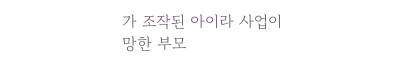가 조작된 아이라 사업이 망한 부모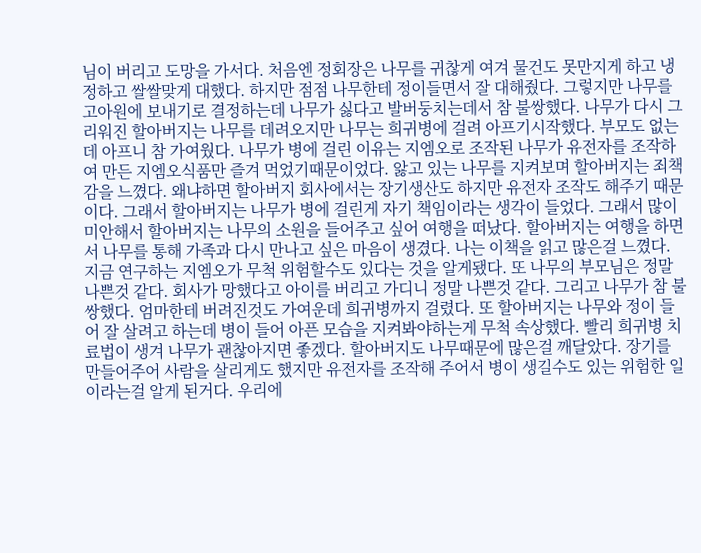님이 버리고 도망을 가서다. 처음엔 정회장은 나무를 귀찮게 여겨 물건도 못만지게 하고 냉정하고 쌀쌀맞게 대했다. 하지만 점점 나무한테 정이들면서 잘 대해줬다. 그렇지만 나무를 고아원에 보내기로 결정하는데 나무가 싫다고 발버둥치는데서 참 불쌍했다. 나무가 다시 그리워진 할아버지는 나무를 데려오지만 나무는 희귀병에 걸려 아프기시작했다. 부모도 없는데 아프니 참 가여웠다. 나무가 병에 걸린 이유는 지엠오로 조작된 나무가 유전자를 조작하여 만든 지엠오식품만 즐겨 먹었기때문이었다. 앓고 있는 나무를 지켜보며 할아버지는 죄책감을 느꼈다. 왜냐하면 할아버지 회사에서는 장기생산도 하지만 유전자 조작도 해주기 때문이다. 그래서 할아버지는 나무가 병에 걸린게 자기 책임이라는 생각이 들었다. 그래서 많이 미안해서 할아버지는 나무의 소원을 들어주고 싶어 여행을 떠났다. 할아버지는 여행을 하면서 나무를 통해 가족과 다시 만나고 싶은 마음이 생겼다. 나는 이책을 읽고 많은걸 느꼈다. 지금 연구하는 지엠오가 무척 위험할수도 있다는 것을 알게됐다. 또 나무의 부모님은 정말 나쁜것 같다. 회사가 망했다고 아이를 버리고 가디니 정말 나쁜것 같다. 그리고 나무가 참 불쌍했다. 엄마한테 버려진것도 가여운데 희귀병까지 걸렸다. 또 할아버지는 나무와 정이 들어 잘 살려고 하는데 병이 들어 아픈 모습을 지켜봐야하는게 무척 속상했다. 빨리 희귀병 치료법이 생겨 나무가 괜찮아지면 좋겠다. 할아버지도 나무때문에 많은걸 깨달았다. 장기를 만들어주어 사람을 살리게도 했지만 유전자를 조작해 주어서 병이 생길수도 있는 위험한 일이라는걸 알게 된거다. 우리에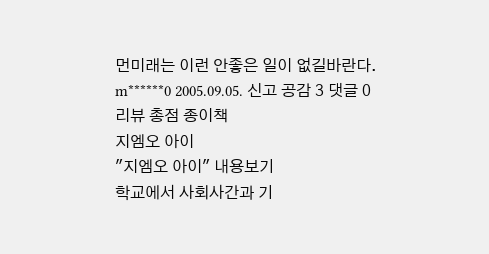먼미래는 이런 안좋은 일이 없길바란다.
m******0 2005.09.05. 신고 공감 3 댓글 0
리뷰 총점 종이책
지엠오 아이
"지엠오 아이" 내용보기
학교에서 사회사간과 기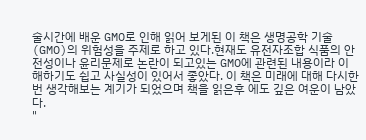술시간에 배운 GMO로 인해 읽어 보게된 이 책은 생명공학 기술(GMO)의 위험성을 주제로 하고 있다.현재도 유전자조합 식품의 안전성이나 윤리문제로 논란이 되고있는 GMO에 관련된 내용이라 이해하기도 쉽고 사실성이 있어서 좋았다. 이 책은 미래에 대해 다시한번 생각해보는 계기가 되었으며 책을 읽은후 에도 깊은 여운이 남았다.
"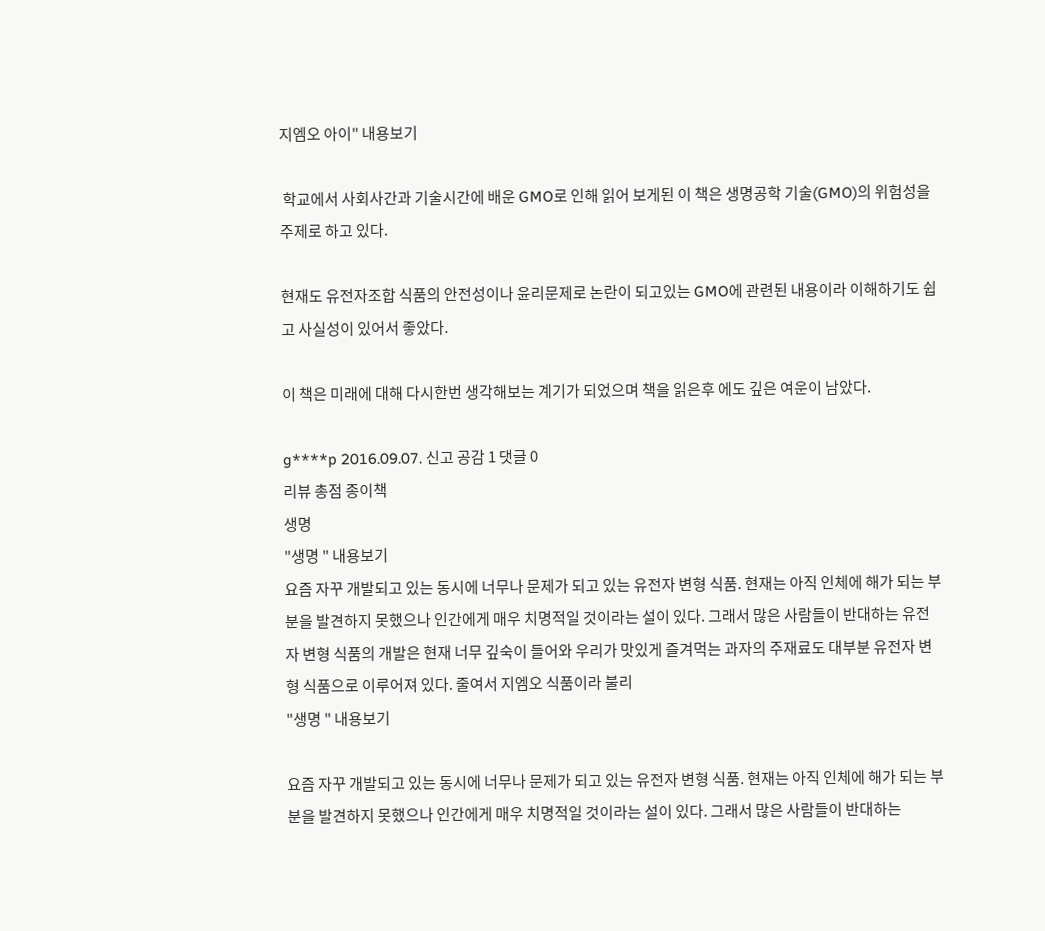지엠오 아이" 내용보기

 학교에서 사회사간과 기술시간에 배운 GMO로 인해 읽어 보게된 이 책은 생명공학 기술(GMO)의 위험성을 주제로 하고 있다.

현재도 유전자조합 식품의 안전성이나 윤리문제로 논란이 되고있는 GMO에 관련된 내용이라 이해하기도 쉽고 사실성이 있어서 좋았다.

이 책은 미래에 대해 다시한번 생각해보는 계기가 되었으며 책을 읽은후 에도 깊은 여운이 남았다.

g****p 2016.09.07. 신고 공감 1 댓글 0
리뷰 총점 종이책
생명
"생명 " 내용보기
요즘 자꾸 개발되고 있는 동시에 너무나 문제가 되고 있는 유전자 변형 식품. 현재는 아직 인체에 해가 되는 부분을 발견하지 못했으나 인간에게 매우 치명적일 것이라는 설이 있다. 그래서 많은 사람들이 반대하는 유전자 변형 식품의 개발은 현재 너무 깊숙이 들어와 우리가 맛있게 즐겨먹는 과자의 주재료도 대부분 유전자 변형 식품으로 이루어져 있다. 줄여서 지엠오 식품이라 불리
"생명 " 내용보기

요즘 자꾸 개발되고 있는 동시에 너무나 문제가 되고 있는 유전자 변형 식품. 현재는 아직 인체에 해가 되는 부분을 발견하지 못했으나 인간에게 매우 치명적일 것이라는 설이 있다. 그래서 많은 사람들이 반대하는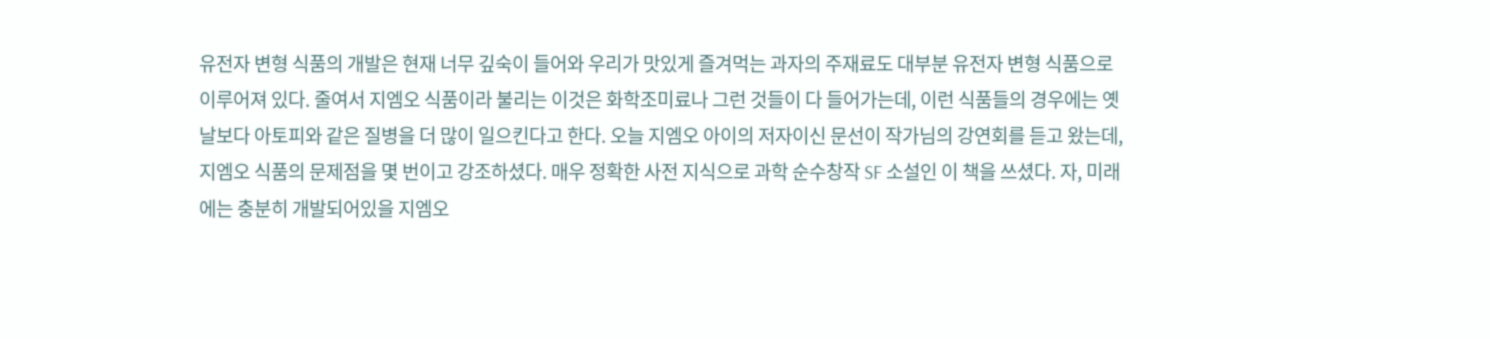유전자 변형 식품의 개발은 현재 너무 깊숙이 들어와 우리가 맛있게 즐겨먹는 과자의 주재료도 대부분 유전자 변형 식품으로 이루어져 있다. 줄여서 지엠오 식품이라 불리는 이것은 화학조미료나 그런 것들이 다 들어가는데, 이런 식품들의 경우에는 옛날보다 아토피와 같은 질병을 더 많이 일으킨다고 한다. 오늘 지엠오 아이의 저자이신 문선이 작가님의 강연회를 듣고 왔는데, 지엠오 식품의 문제점을 몇 번이고 강조하셨다. 매우 정확한 사전 지식으로 과학 순수창작 SF 소설인 이 책을 쓰셨다. 자, 미래에는 충분히 개발되어있을 지엠오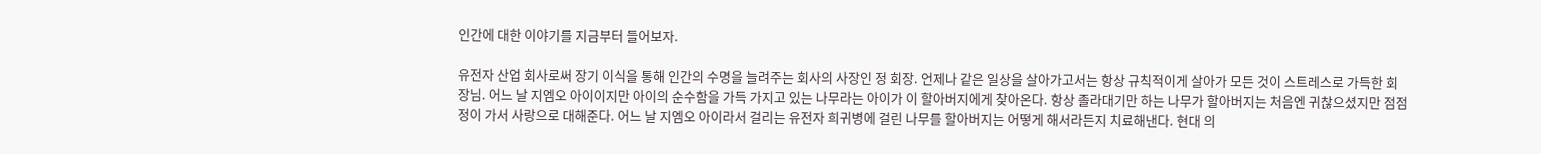인간에 대한 이야기를 지금부터 들어보자.

유전자 산업 회사로써 장기 이식을 통해 인간의 수명을 늘려주는 회사의 사장인 정 회장. 언제나 같은 일상을 살아가고서는 항상 규칙적이게 살아가 모든 것이 스트레스로 가득한 회장님. 어느 날 지엠오 아이이지만 아이의 순수함을 가득 가지고 있는 나무라는 아이가 이 할아버지에게 찾아온다. 항상 졸라대기만 하는 나무가 할아버지는 처음엔 귀찮으셨지만 점점 정이 가서 사랑으로 대해준다. 어느 날 지엠오 아이라서 걸리는 유전자 희귀병에 걸린 나무를 할아버지는 어떻게 해서라든지 치료해낸다. 현대 의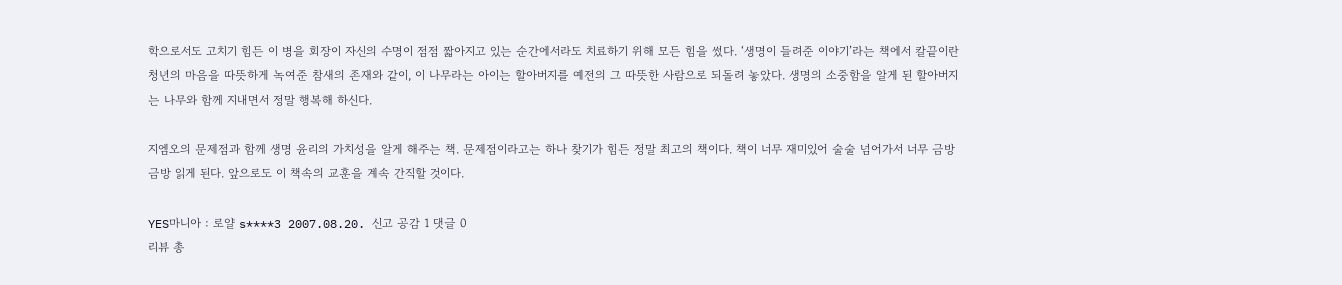학으로서도 고치기 힘든 이 병을 회장이 자신의 수명이 점점 짧아지고 있는 순간에서라도 치료하기 위해 모든 힘을 썼다. ‘생명이 들려준 이야기’라는 책에서 칼끝이란 청년의 마음을 따뜻하게 녹여준 참새의 존재와 같이, 이 나무라는 아이는 할아버지를 예전의 그 따뜻한 사람으로 되돌려 놓았다. 생명의 소중함을 알게 된 할아버지는 나무와 함께 지내면서 정말 행복해 하신다.

지엠오의 문제점과 함께 생명 윤리의 가치성을 알게 해주는 책. 문제점이라고는 하나 찾기가 힘든 정말 최고의 책이다. 책이 너무 재미있어 술술 넘어가서 너무 금방금방 읽게 된다. 앞으로도 이 책속의 교훈을 계속 간직할 것이다.

YES마니아 : 로얄 s****3 2007.08.20. 신고 공감 1 댓글 0
리뷰 총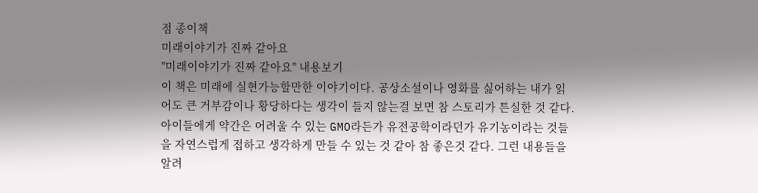점 종이책
미래이야기가 진짜 같아요
"미래이야기가 진짜 같아요" 내용보기
이 책은 미래에 실현가능할만한 이야기이다. 공상소설이나 영화를 싫어하는 내가 읽어도 큰 거부감이나 황당하다는 생각이 들지 않는걸 보면 참 스토리가 튼실한 것 같다. 아이들에게 약간은 어려울 수 있는 GMO라든가 유전공학이라던가 유기농이라는 것들을 자연스럽게 접하고 생각하게 만들 수 있는 것 같아 참 좋은것 같다. 그런 내용들을 알려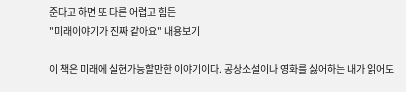준다고 하면 또 다른 어렵고 힘든
"미래이야기가 진짜 같아요" 내용보기

이 책은 미래에 실현가능할만한 이야기이다. 공상소설이나 영화를 싫어하는 내가 읽어도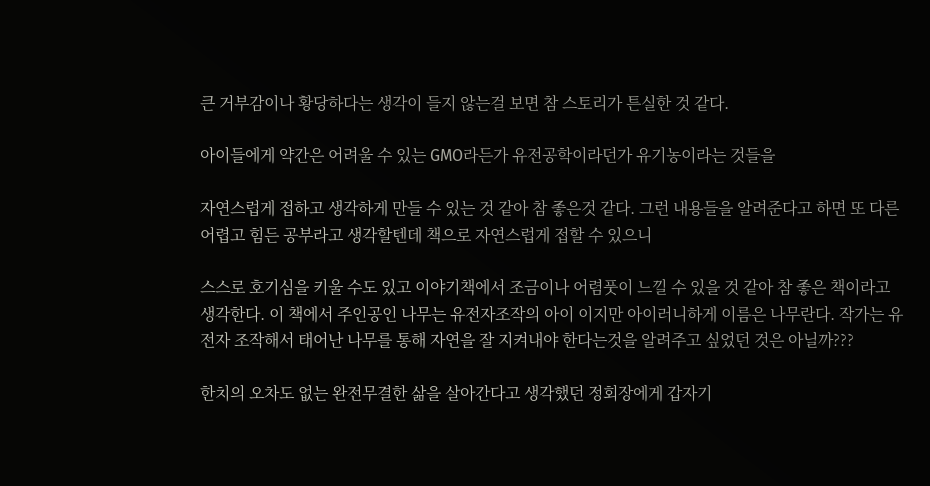큰 거부감이나 황당하다는 생각이 들지 않는걸 보면 참 스토리가 튼실한 것 같다.

아이들에게 약간은 어려울 수 있는 GMO라든가 유전공학이라던가 유기농이라는 것들을

자연스럽게 접하고 생각하게 만들 수 있는 것 같아 참 좋은것 같다. 그런 내용들을 알려준다고 하면 또 다른 어렵고 힘든 공부라고 생각할텐데 책으로 자연스럽게 접할 수 있으니

스스로 호기심을 키울 수도 있고 이야기책에서 조금이나 어렴풋이 느낄 수 있을 것 같아 참 좋은 책이라고 생각한다. 이 책에서 주인공인 나무는 유전자조작의 아이 이지만 아이러니하게 이름은 나무란다. 작가는 유전자 조작해서 태어난 나무를 통해 자연을 잘 지켜내야 한다는것을 알려주고 싶었던 것은 아닐까???

한치의 오차도 없는 완전무결한 삶을 살아간다고 생각했던 정회장에게 갑자기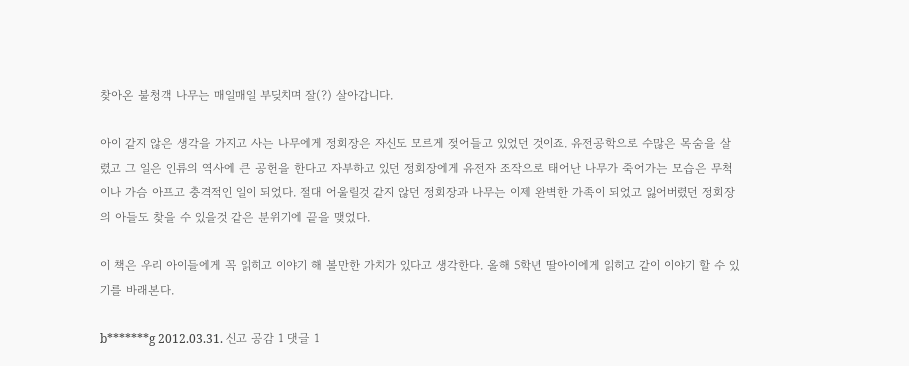찾아온 불청객 나무는 매일매일 부딪치며 잘(?) 살아갑니다.

아이 같지 않은 생각을 가지고 사는 나무에게 정회장은 자신도 모르게 젖어들고 있었던 것이죠. 유전공학으로 수많은 목숨을 살렸고 그 일은 인류의 역사에 큰 공헌을 한다고 자부하고 있던 정회장에게 유전자 조작으로 태어난 나무가 죽어가는 모습은 무척이나 가슴 아프고 충격적인 일이 되었다. 절대 어울릴것 같지 않던 정회장과 나무는 이제 완벽한 가족이 되었고 잃어버렸던 정회장의 아들도 찾을 수 있을것 같은 분위기에 끝을 맺었다.

이 책은 우리 아이들에게 꼭 읽히고 이야기 해 볼만한 가치가 있다고 생각한다. 올해 5학년 딸아이에게 읽히고 같이 이야기 할 수 있기를 바래본다.

b*******g 2012.03.31. 신고 공감 1 댓글 1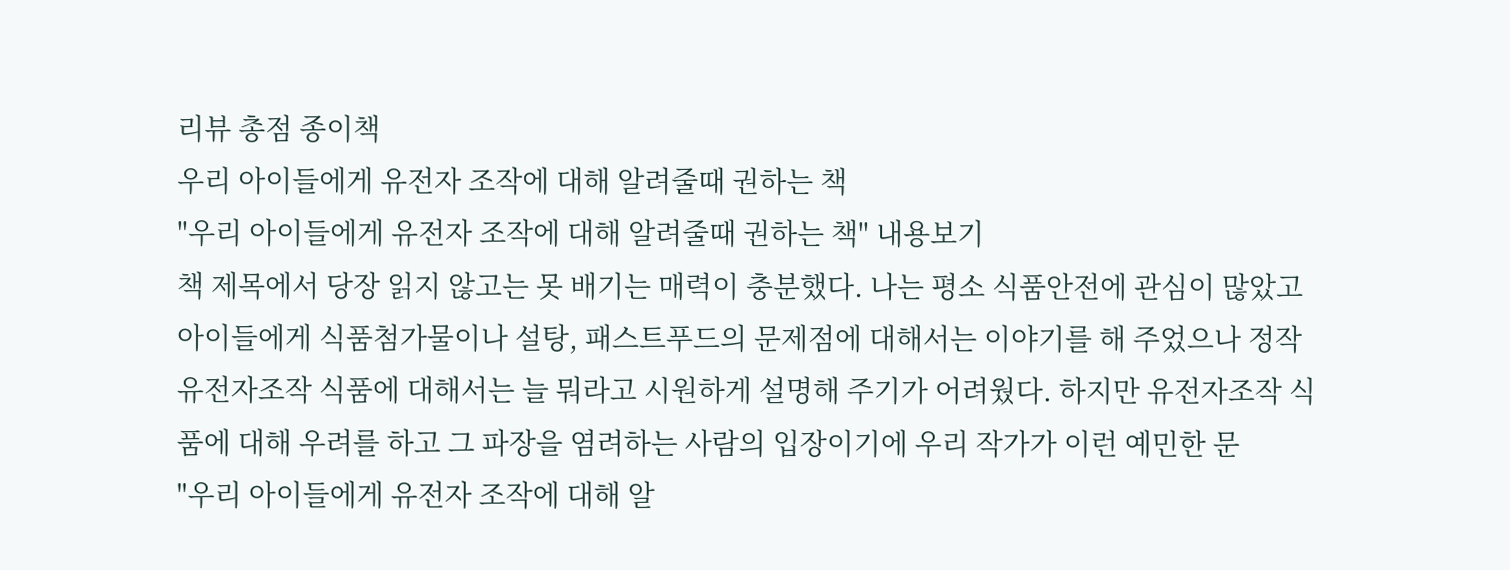리뷰 총점 종이책
우리 아이들에게 유전자 조작에 대해 알려줄때 권하는 책
"우리 아이들에게 유전자 조작에 대해 알려줄때 권하는 책" 내용보기
책 제목에서 당장 읽지 않고는 못 배기는 매력이 충분했다. 나는 평소 식품안전에 관심이 많았고 아이들에게 식품첨가물이나 설탕, 패스트푸드의 문제점에 대해서는 이야기를 해 주었으나 정작 유전자조작 식품에 대해서는 늘 뭐라고 시원하게 설명해 주기가 어려웠다. 하지만 유전자조작 식품에 대해 우려를 하고 그 파장을 염려하는 사람의 입장이기에 우리 작가가 이런 예민한 문
"우리 아이들에게 유전자 조작에 대해 알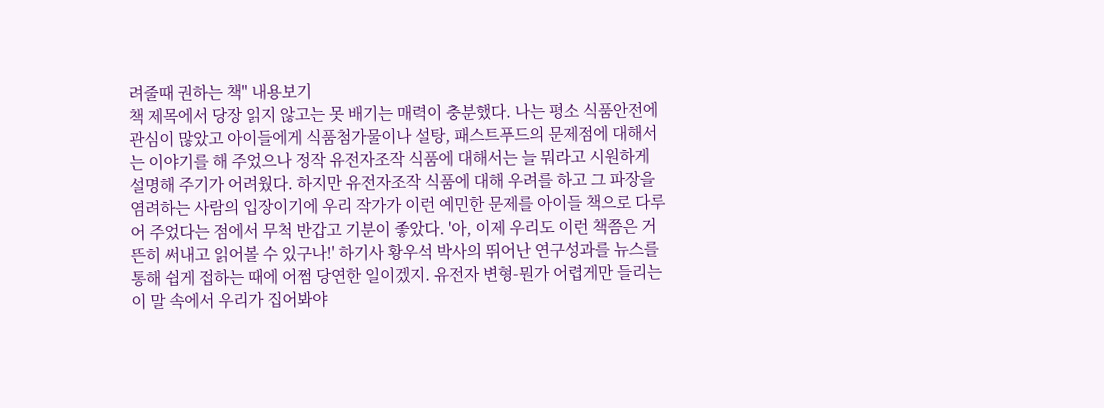려줄때 권하는 책" 내용보기
책 제목에서 당장 읽지 않고는 못 배기는 매력이 충분했다. 나는 평소 식품안전에 관심이 많았고 아이들에게 식품첨가물이나 설탕, 패스트푸드의 문제점에 대해서는 이야기를 해 주었으나 정작 유전자조작 식품에 대해서는 늘 뭐라고 시원하게 설명해 주기가 어려웠다. 하지만 유전자조작 식품에 대해 우려를 하고 그 파장을 염려하는 사람의 입장이기에 우리 작가가 이런 예민한 문제를 아이들 책으로 다루어 주었다는 점에서 무척 반갑고 기분이 좋았다. '아, 이제 우리도 이런 책쯤은 거뜬히 써내고 읽어볼 수 있구나!' 하기사 황우석 박사의 뛰어난 연구성과를 뉴스를 통해 쉽게 접하는 때에 어쩜 당연한 일이겠지. 유전자 변형-뭔가 어렵게만 들리는 이 말 속에서 우리가 집어봐야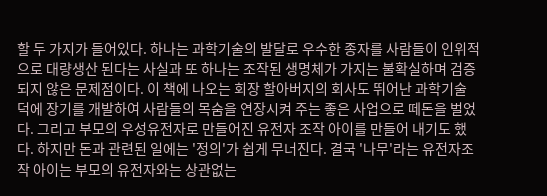할 두 가지가 들어있다. 하나는 과학기술의 발달로 우수한 종자를 사람들이 인위적으로 대량생산 된다는 사실과 또 하나는 조작된 생명체가 가지는 불확실하며 검증되지 않은 문제점이다. 이 책에 나오는 회장 할아버지의 회사도 뛰어난 과학기술 덕에 장기를 개발하여 사람들의 목숨을 연장시켜 주는 좋은 사업으로 떼돈을 벌었다. 그리고 부모의 우성유전자로 만들어진 유전자 조작 아이를 만들어 내기도 했다. 하지만 돈과 관련된 일에는 '정의'가 쉽게 무너진다. 결국 '나무'라는 유전자조작 아이는 부모의 유전자와는 상관없는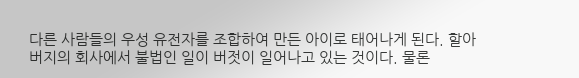다른 사람들의 우성 유전자를 조합하여 만든 아이로 태어나게 된다. 할아버지의 회사에서 불법인 일이 버젓이 일어나고 있는 것이다. 물론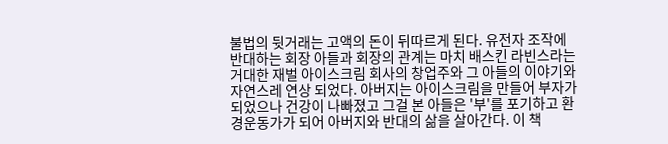불법의 뒷거래는 고액의 돈이 뒤따르게 된다. 유전자 조작에 반대하는 회장 아들과 회장의 관계는 마치 배스킨 라빈스라는 거대한 재벌 아이스크림 회사의 창업주와 그 아들의 이야기와 자연스레 연상 되었다. 아버지는 아이스크림을 만들어 부자가 되었으나 건강이 나빠졌고 그걸 본 아들은 '부'를 포기하고 환경운동가가 되어 아버지와 반대의 삶을 살아간다. 이 책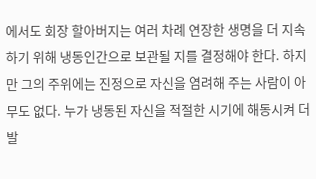에서도 회장 할아버지는 여러 차례 연장한 생명을 더 지속하기 위해 냉동인간으로 보관될 지를 결정해야 한다. 하지만 그의 주위에는 진정으로 자신을 염려해 주는 사람이 아무도 없다. 누가 냉동된 자신을 적절한 시기에 해동시켜 더 발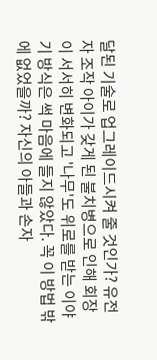달된 기술로 업그레이드시켜 줄 것인가? 유전자 조작 아이가 갖게 된 불치병으로 인해 회장이 서서히 변화되고 '나무'도 위로를 받는 이야기 방식은 썩 마음에 들지 않았다. 꼭 이 방법 밖에 없었을까? 자신의 아들과 손자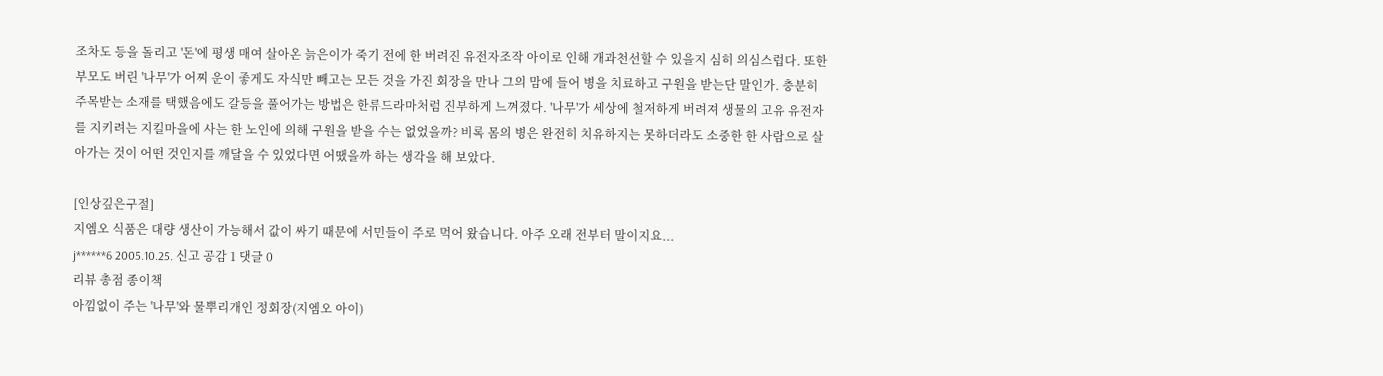조차도 등을 돌리고 '돈'에 평생 매여 살아온 늙은이가 죽기 전에 한 버려진 유전자조작 아이로 인해 개과천선할 수 있을지 심히 의심스럽다. 또한 부모도 버린 '나무'가 어찌 운이 좋게도 자식만 빼고는 모든 것을 가진 회장을 만나 그의 맘에 들어 병을 치료하고 구원을 받는단 말인가. 충분히 주목받는 소재를 택했음에도 갈등을 풀어가는 방법은 한류드라마처럼 진부하게 느껴졌다. '나무'가 세상에 철저하게 버려져 생물의 고유 유전자를 지키려는 지킬마을에 사는 한 노인에 의해 구원을 받을 수는 없었을까? 비록 몸의 병은 완전히 치유하지는 못하더라도 소중한 한 사람으로 살아가는 것이 어떤 것인지를 깨달을 수 있었다면 어땠을까 하는 생각을 해 보았다.

[인상깊은구절]
지엠오 식품은 대량 생산이 가능해서 값이 싸기 때문에 서민들이 주로 먹어 왔습니다. 아주 오래 전부터 말이지요...
j******6 2005.10.25. 신고 공감 1 댓글 0
리뷰 총점 종이책
아낌없이 주는 '나무'와 물뿌리개인 정회장(지엠오 아이)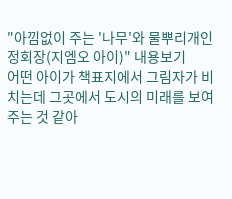"아낌없이 주는 '나무'와 물뿌리개인 정회장(지엠오 아이)" 내용보기
어떤 아이가 책표지에서 그림자가 비치는데 그곳에서 도시의 미래를 보여주는 것 같아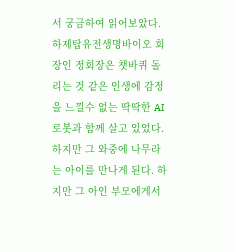서 궁금하여 읽어보았다.   하제탑유전생명바이오 회장인 정회장은 챗바퀴 돌리는 것 같은 인생에 감정을 느낄수 없는 딱딱한 AI 로봇과 함께 살고 있었다. 하지만 그 와중에 나무라는 아이를 만나게 된다. 하지만 그 아인 부모에게서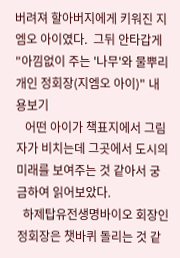버려져 할아버지에게 키워진 지엠오 아이였다.  그뒤 안타갑게
"아낌없이 주는 '나무'와 물뿌리개인 정회장(지엠오 아이)" 내용보기
   어떤 아이가 책표지에서 그림자가 비치는데 그곳에서 도시의 미래를 보여주는 것 같아서 궁금하여 읽어보았다.
  하제탑유전생명바이오 회장인 정회장은 챗바퀴 돌리는 것 같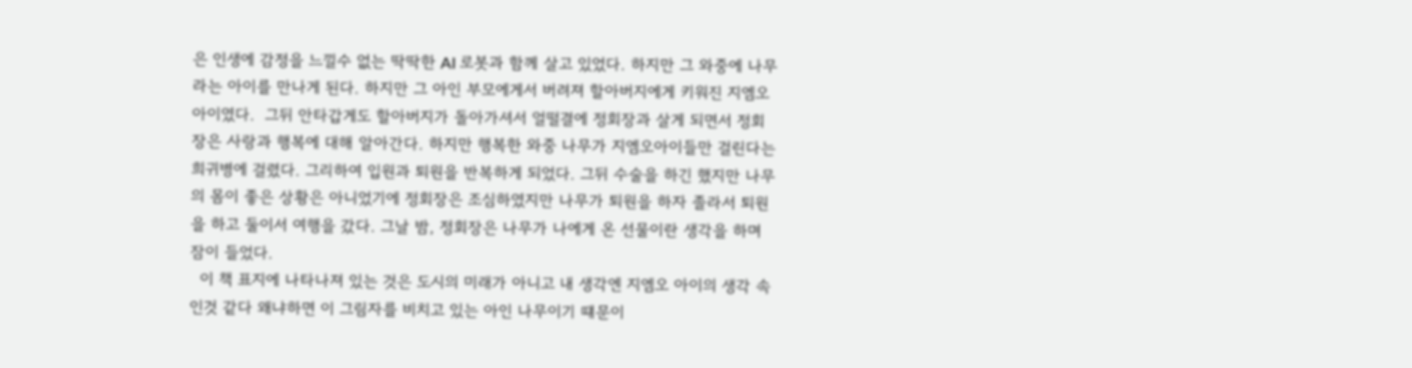은 인생에 감정을 느낄수 없는 딱딱한 AI 로봇과 함께 살고 있었다. 하지만 그 와중에 나무라는 아이를 만나게 된다. 하지만 그 아인 부모에게서 버려져 할아버지에게 키워진 지엠오 아이였다.  그뒤 안타갑게도 할아버지가 돌아가셔서 얼떨결에 정회장과 살게 되면서 정회장은 사랑과 행복에 대해 알아간다. 하지만 행복한 와중 나무가 지엠오아이들만 걸린다는 희귀병에 걸렸다. 그리하여 입원과 퇴원을 반복하게 되었다. 그뒤 수술을 하긴 했지만 나무의 몸이 좋은 상황은 아니었기에 정회장은 조심하였지만 나무가 퇴원을 하자 졸라서 퇴원을 하고 둘이서 여행을 갔다. 그날 밤, 정회장은 나무가 나에게 온 선물이란 생각을 하며 잠이 들었다.
  이 책 표지에 나타나져 있는 것은 도시의 미래가 아니고 내 생각엔 지엠오 아이의 생각 속인것 같다 왜냐하면 이 그림자를 비치고 있는 아인 나무이기 떄문이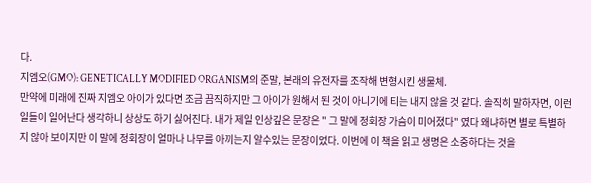다.
지엠오(GMO): GENETICALLY MODIFIED ORGANISM의 준말, 본래의 유전자를 조작해 변형시킨 생물체.
만약에 미래에 진짜 지엠오 아이가 있다면 조금 끔직하지만 그 아이가 원해서 된 것이 아니기에 티는 내지 않을 것 같다. 솔직히 말하자면, 이런 일들이 일어난다 생각하니 상상도 하기 싫어진다. 내가 제일 인상깊은 문장은 " 그 말에 정회장 가슴이 미어졌다" 였다 왜냐하면 별로 특별하지 않아 보이지만 이 말에 정회장이 얼마나 나무를 아끼는지 알수있는 문장이었다. 이번에 이 책을 읽고 생명은 소중하다는 것을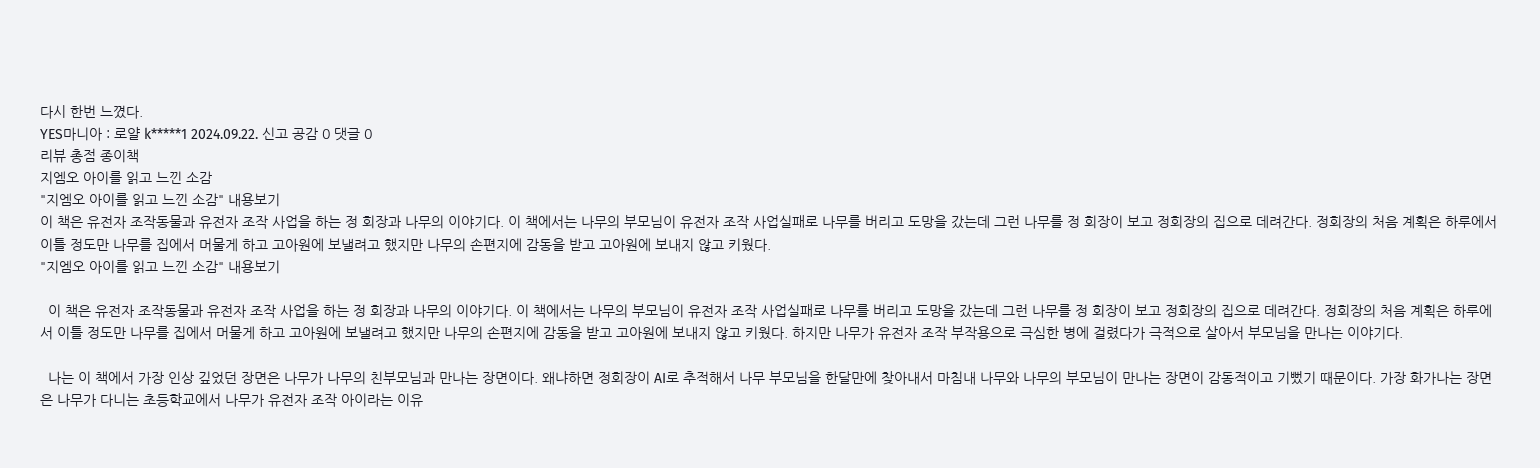다시 한번 느꼈다.
YES마니아 : 로얄 k*****1 2024.09.22. 신고 공감 0 댓글 0
리뷰 총점 종이책
지엠오 아이를 읽고 느낀 소감
"지엠오 아이를 읽고 느낀 소감" 내용보기
이 책은 유전자 조작동물과 유전자 조작 사업을 하는 정 회장과 나무의 이야기다. 이 책에서는 나무의 부모님이 유전자 조작 사업실패로 나무를 버리고 도망을 갔는데 그런 나무를 정 회장이 보고 정회장의 집으로 데려간다. 정회장의 처음 계획은 하루에서 이틀 정도만 나무를 집에서 머물게 하고 고아원에 보낼려고 했지만 나무의 손편지에 감동을 받고 고아원에 보내지 않고 키웠다.
"지엠오 아이를 읽고 느낀 소감" 내용보기

  이 책은 유전자 조작동물과 유전자 조작 사업을 하는 정 회장과 나무의 이야기다. 이 책에서는 나무의 부모님이 유전자 조작 사업실패로 나무를 버리고 도망을 갔는데 그런 나무를 정 회장이 보고 정회장의 집으로 데려간다. 정회장의 처음 계획은 하루에서 이틀 정도만 나무를 집에서 머물게 하고 고아원에 보낼려고 했지만 나무의 손편지에 감동을 받고 고아원에 보내지 않고 키웠다. 하지만 나무가 유전자 조작 부작용으로 극심한 병에 걸렸다가 극적으로 살아서 부모님을 만나는 이야기다.

  나는 이 책에서 가장 인상 깊었던 장면은 나무가 나무의 친부모님과 만나는 장면이다. 왜냐하면 정회장이 AI로 추적해서 나무 부모님을 한달만에 찾아내서 마침내 나무와 나무의 부모님이 만나는 장면이 감동적이고 기뻤기 때문이다. 가장 화가나는 장면은 나무가 다니는 초등학교에서 나무가 유전자 조작 아이라는 이유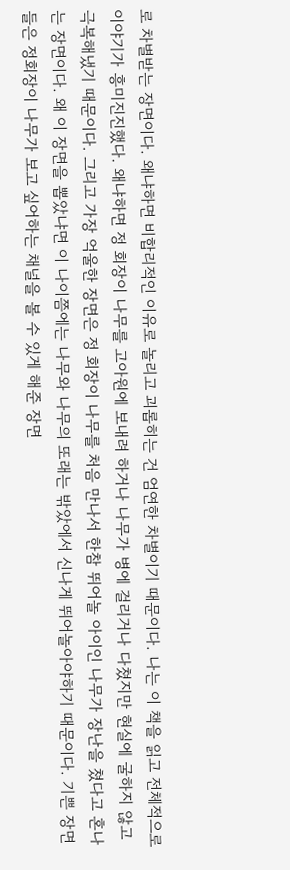로 차별받는 장면이다. 왜냐하면 비합리적인 이유로 놀리고 괴롭히는 건 엄연한 차별이기 때문이다. 나는 이 책을 읽고 전체적으로 이야기가 흥미진진했다. 왜냐하면 정 회장이 나무를 고아원에 보내려 하거나 나무가 병에 걸리거나 다쳤지만 현실에 굴하지 않고 극복해냈기 때문이다. 그리고 가장 억울한 장면은 정 회장이 나무를 처음 만나서 한참 뛰어놀 아이인 나무가 장난을 쳤다고 혼나는 장면이다. 왜 이 장면을 뽑았냐면 이 나이쯤에는 나무와 나무의 또래는 밖았에서 신나게 뛰어놀아야하기 때문이다. 기쁜 장면들은 정회장이 나무가 보고 싶어하는 채널을 볼 수 있게 해준 장면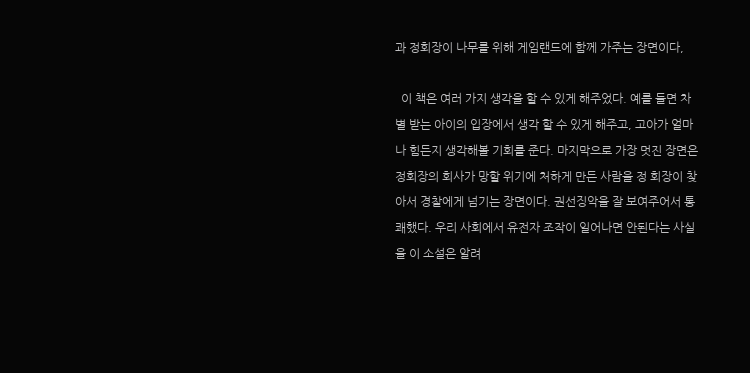과 정회장이 나무를 위해 게임랜드에 함께 가주는 장면이다,

  이 책은 여러 가지 생각을 할 수 있게 해주었다. 예를 들면 차별 받는 아이의 입장에서 생각 할 수 있게 해주고, 고아가 얼마나 힘든지 생각해볼 기회를 준다. 마지막으로 가장 멋진 장면은 정회장의 회사가 망할 위기에 처하게 만든 사람을 정 회장이 찾아서 경찰에게 넘기는 장면이다. 권선징악을 잘 보여주어서 통쾌했다. 우리 사회에서 유전자 조작이 일어나면 안된다는 사실을 이 소설은 알려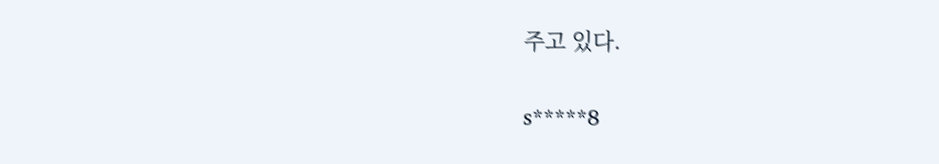주고 있다.

s*****8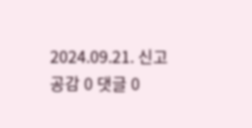2024.09.21. 신고 공감 0 댓글 0